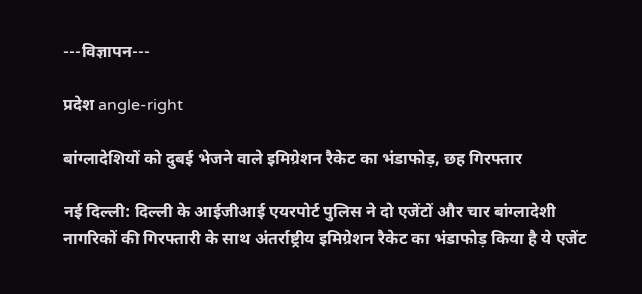---विज्ञापन---

प्रदेश angle-right

बांग्लादेशियों को दुबई भेजने वाले इमिग्रेशन रैकेट का भंडाफोड़, छह गिरफ्तार

नई दिल्ली: दिल्ली के आईजीआई एयरपोर्ट पुलिस ने दो एजेंटों और चार बांग्लादेशी नागरिकों की गिरफ्तारी के साथ अंतर्राष्ट्रीय इमिग्रेशन रैकेट का भंडाफोड़ किया है ये एजेंट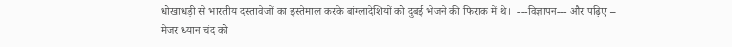धोखाधड़ी से भारतीय दस्तावेजों का इस्तेमाल करके बांग्लादेशियों को दुबई भेजने की फिराक में थे।  ---विज्ञापन--- और पढ़िए – मेजर ध्यान चंद को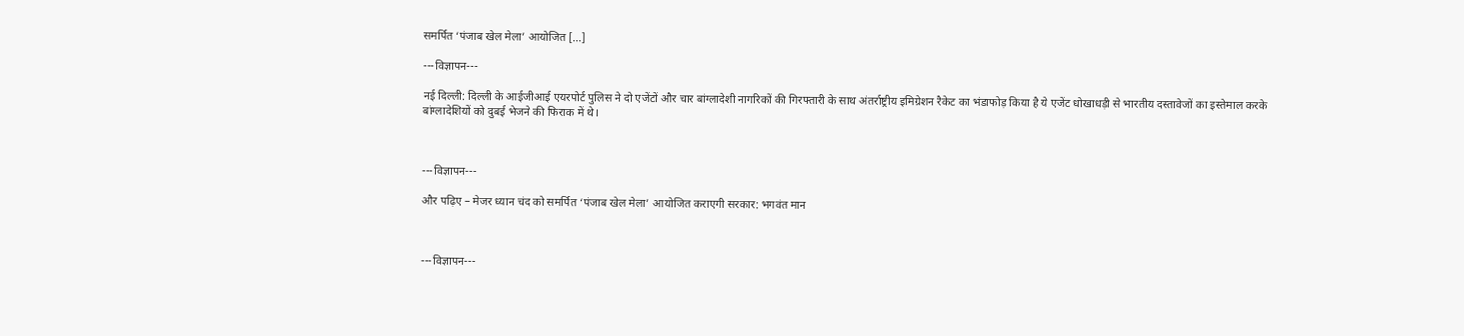समर्पित ‘पंजाब खेल मेला’ आयोजित […]

---विज्ञापन---

नई दिल्ली: दिल्ली के आईजीआई एयरपोर्ट पुलिस ने दो एजेंटों और चार बांग्लादेशी नागरिकों की गिरफ्तारी के साथ अंतर्राष्ट्रीय इमिग्रेशन रैकेट का भंडाफोड़ किया है ये एजेंट धोखाधड़ी से भारतीय दस्तावेजों का इस्तेमाल करके बांग्लादेशियों को दुबई भेजने की फिराक में थे।



---विज्ञापन---

और पढ़िए – मेजर ध्यान चंद को समर्पित ‘पंजाब खेल मेला’ आयोजित कराएगी सरकार: भगवंत मान



---विज्ञापन---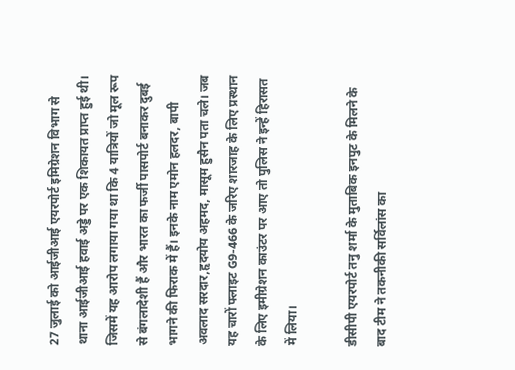27 जुलाई को आईजीआई एयरपोर्ट इमिग्रेशन विभाग से थाना आईजीआई हवाई अड्डे पर एक शिकायत प्राप्त हुई थी। जिसमें यह आरोप लगाया गया था कि 4 यात्रियों जो मूल रूप से बंगलादेशी हैं और भारत का फर्जी पासपोर्ट बनाकर दुबई भागने की फिराक में हैं। इनके नाम एमोन हलदर, बापी अवलाद सरदार,हृदयोय अहमद, मासूम हुसैन पता चले। जब यह चारों फ्लाइट G9-466 के जरिए शारजाह के लिए प्रस्थान के लिए इमीग्रेशन काउंटर पर आए तो पुलिस ने इन्हें हिरासत में लिया।

डीसीपी एयरपोर्ट तनु शर्मा के मुताबिक इनपुट के मिलने के बाद टीम ने तकनीकी सर्विलांस का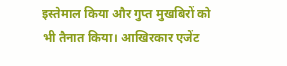इस्तेमाल किया और गुप्त मुखबिरों को भी तैनात किया। आखिरकार एजेंट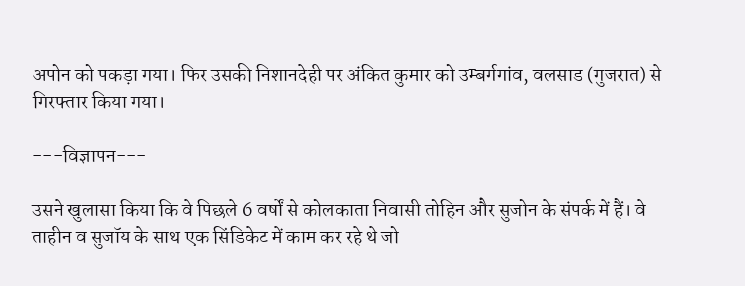अपोन को पकड़ा गया। फिर उसकी निशानदेही पर अंकित कुमार को उम्बर्गगांव, वलसाड (गुजरात) से गिरफ्तार किया गया।

---विज्ञापन---

उसने खुलासा किया कि वे पिछले 6 वर्षों से कोलकाता निवासी तोहिन और सुजोन के संपर्क में हैं। वे ताहीन व सुजॉय के साथ एक सिंडिकेट में काम कर रहे थे जो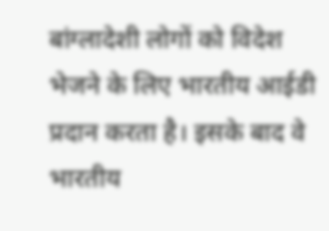बांग्लादेशी लोगों को विदेश भेजने के लिए भारतीय आईडी प्रदान करता है। इसके बाद वे भारतीय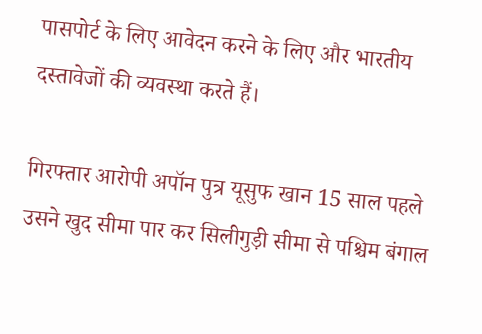पासपोर्ट के लिए आवेदन करने के लिए और भारतीय दस्तावेजों की व्यवस्था करते हैं।

गिरफ्तार आरोपी अपॉन पुत्र यूसुफ खान 15 साल पहले उसने खुद सीमा पार कर सिलीगुड़ी सीमा से पश्चिम बंगाल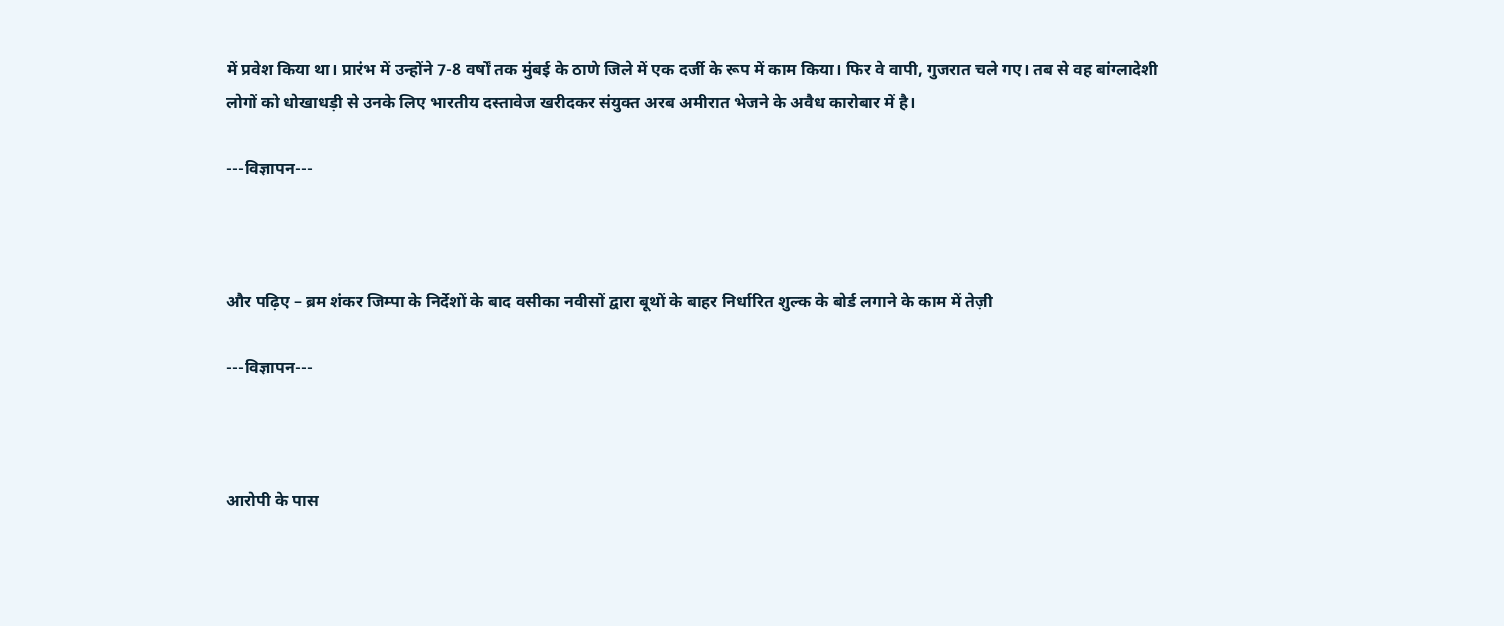में प्रवेश किया था। प्रारंभ में उन्होंने 7-8 वर्षों तक मुंबई के ठाणे जिले में एक दर्जी के रूप में काम किया। फिर वे वापी, गुजरात चले गए। तब से वह बांग्लादेशी लोगों को धोखाधड़ी से उनके लिए भारतीय दस्तावेज खरीदकर संयुक्त अरब अमीरात भेजने के अवैध कारोबार में है।

---विज्ञापन---



और पढ़िए – ब्रम शंकर जिम्पा के निर्देशों के बाद वसीका नवीसों द्वारा बूथों के बाहर निर्धारित शुल्क के बोर्ड लगाने के काम में तेज़ी

---विज्ञापन---



आरोपी के पास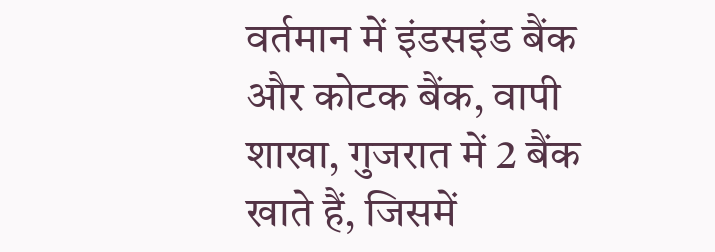वर्तमान में इंडसइंड बैंक और कोटक बैंक, वापी शाखा, गुजरात में 2 बैंक खाते हैं, जिसमें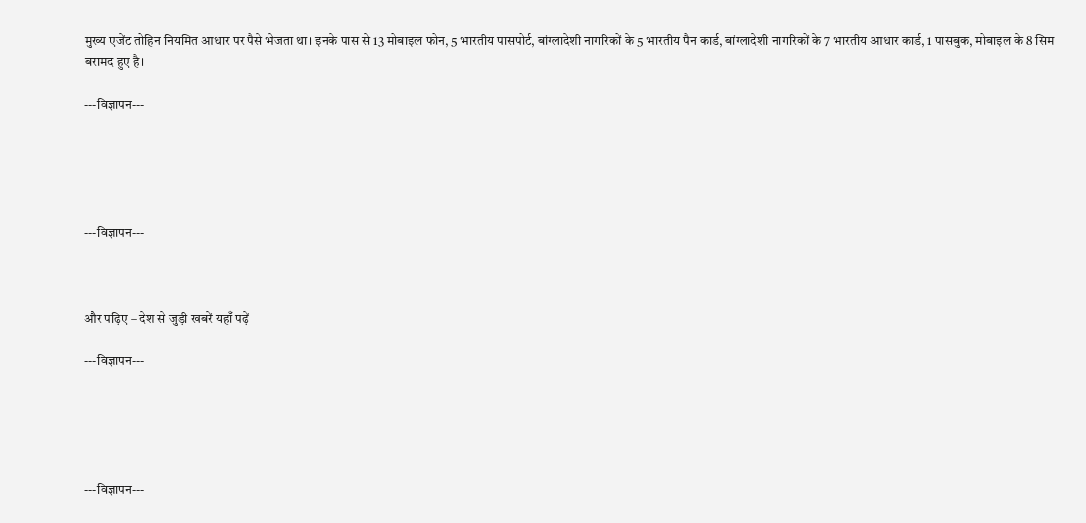मुख्य एजेंट तोहिन नियमित आधार पर पैसे भेजता था। इनके पास से 13 मोबाइल फोन, 5 भारतीय पासपोर्ट, बांग्लादेशी नागरिकों के 5 भारतीय पैन कार्ड, बांग्लादेशी नागरिकों के 7 भारतीय आधार कार्ड, 1 पासबुक, मोबाइल के 8 सिम बरामद हुए है।

---विज्ञापन---





---विज्ञापन---



और पढ़िए – देश से जुड़ी खबरें यहाँ पढ़ें

---विज्ञापन---





---विज्ञापन---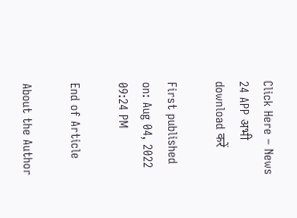Click Here – News 24 APP अभी download करें

First published on: Aug 04, 2022 09:24 PM

End of Article

About the Author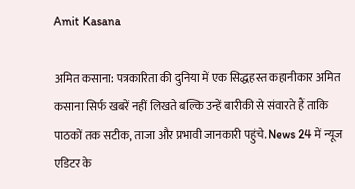Amit Kasana

अमित कसाना: पत्रकारिता की दुनिया में एक सिद्धहस्त कहानीकार अमित कसाना सिर्फ खबरें नहीं लिखते बल्कि उन्हें बारीकी से संवारते हैं ताकि पाठकों तक सटीक, ताजा और प्रभावी जानकारी पहुंचे. News 24 में न्यूज एडिटर के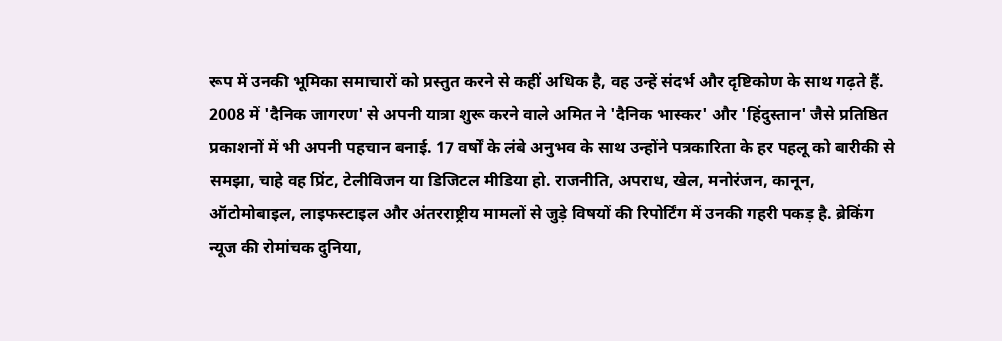रूप में उनकी भूमिका समाचारों को प्रस्तुत करने से कहीं अधिक है, वह उन्हें संदर्भ और दृष्टिकोण के साथ गढ़ते हैं. 2008 में 'दैनिक जागरण' से अपनी यात्रा शुरू करने वाले अमित ने 'दैनिक भास्कर' और 'हिंदुस्तान' जैसे प्रतिष्ठित प्रकाशनों में भी अपनी पहचान बनाई. 17 वर्षों के लंबे अनुभव के साथ उन्होंने पत्रकारिता के हर पहलू को बारीकी से समझा, चाहे वह प्रिंट, टेलीविजन या डिजिटल मीडिया हो. राजनीति, अपराध, खेल, मनोरंजन, कानून, ऑटोमोबाइल, लाइफस्टाइल और अंतरराष्ट्रीय मामलों से जुड़े विषयों की रिपोर्टिंग में उनकी गहरी पकड़ है. ब्रेकिंग न्यूज की रोमांचक दुनिया,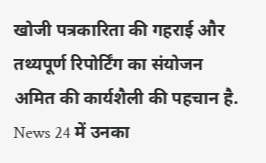खोजी पत्रकारिता की गहराई और तथ्यपूर्ण रिपोर्टिंग का संयोजन अमित की कार्यशैली की पहचान है. News 24 में उनका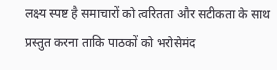लक्ष्य स्पष्ट है समाचारों को त्वरितता और सटीकता के साथ प्रस्तुत करना ताकि पाठकों को भरोसेमंद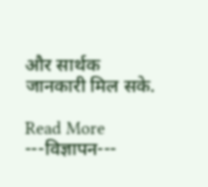और सार्थक जानकारी मिल सके.

Read More
---विज्ञापन---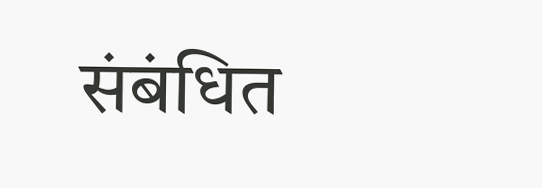संबंधित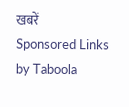खबरें
Sponsored Links by Taboola